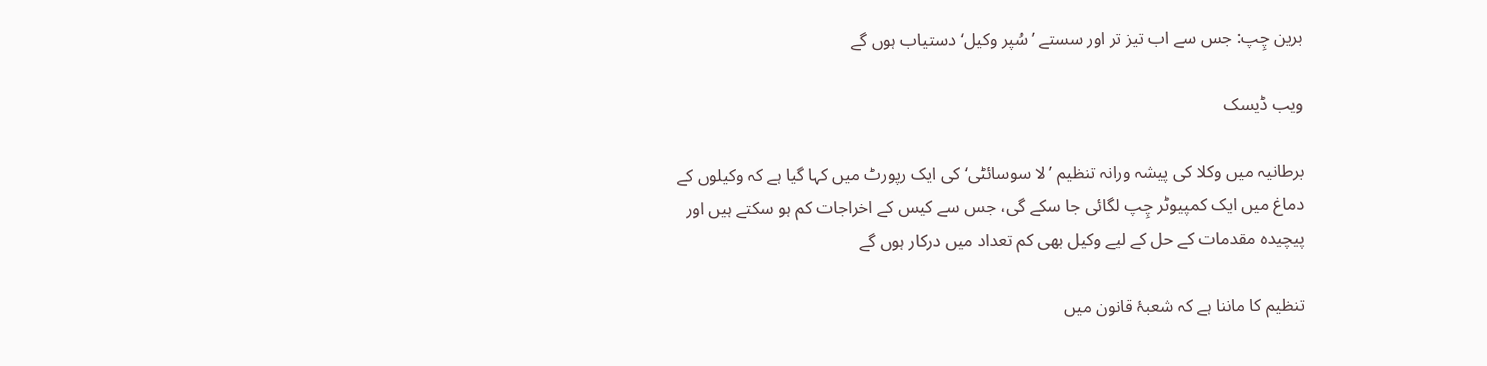برین چِپ: جس سے اب تیز تر اور سستے ’سُپر وکیل‘ دستیاب ہوں گے

ویب ڈیسک

برطانیہ میں وکلا کی پیشہ ورانہ تنظیم ’لا سوسائٹی‘ کی ایک رپورٹ میں کہا گیا ہے کہ وکیلوں کے دماغ میں ایک کمپیوٹر چِپ لگائی جا سکے گی، جس سے کیس کے اخراجات کم ہو سکتے ہیں اور پیچیدہ مقدمات کے حل کے لیے وکیل بھی کم تعداد میں درکار ہوں گے

تنظیم کا ماننا ہے کہ شعبۂ قانون میں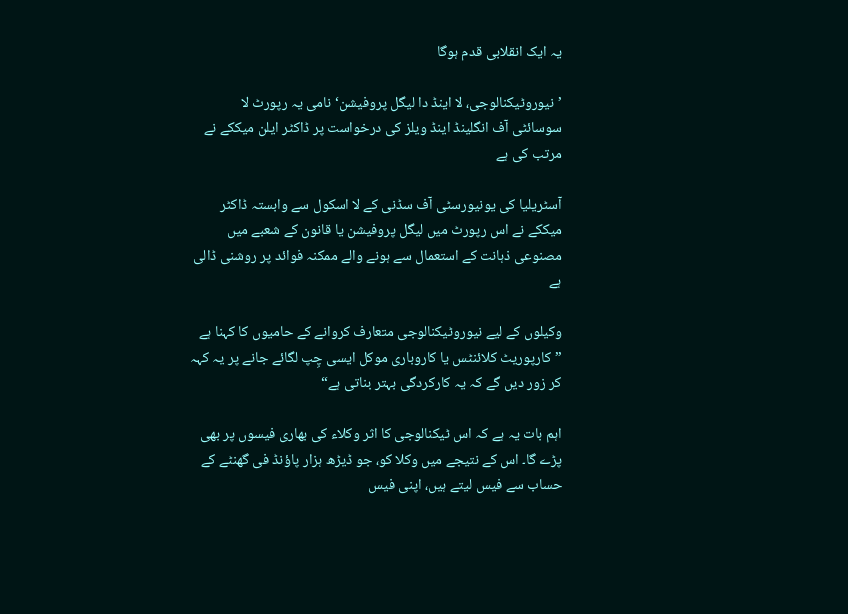یہ ایک انقلابی قدم ہوگا

’نیوروٹیکنالوجی، لا اینڈ دا لیگل پروفیشن‘ نامی یہ رپورٹ لا سوسائٹی آف انگلینڈ اینڈ ویلز کی درخواست پر ڈاکٹر ایلن میککے نے مرتب کی ہے

آسٹریلیا کی یونیورسٹی آف سڈنی کے لا اسکول سے وابستہ ڈاکٹر میککے نے اس رپورٹ میں لیگل پروفیشن یا قانون کے شعبے میں مصنوعی ذہانت کے استعمال سے ہونے والے ممکنہ فوائد پر روشنی ڈالی ہے

وکیلوں کے لیے نیوروٹیکنالوجی متعارف کروانے کے حامیوں کا کہنا ہے ”کارپوریٹ کلائنٹس یا کاروباری موکل ایسی چِپ لگائے جانے پر یہ کہہ کر زور دیں گے کہ یہ کارکردگی بہتر بناتی ہے“

اہم بات یہ ہے کہ اس ٹیکنالوجی کا اثر وکلاء کی بھاری فیسوں پر بھی پڑے گا۔ اس کے نتیجے میں وکلا کو، جو ڈیڑھ ہزار پاؤنڈ فی گھنٹے کے حساب سے فیس لیتے ہیں، اپنی فیس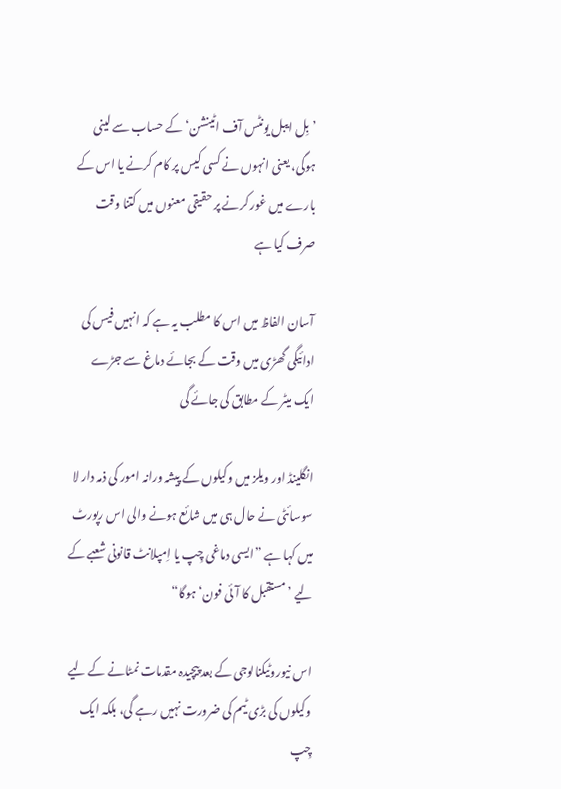’بِل ایبل یونٹس آف اٹینشن‘ کے حساب سے لینی ہوگی، یعنی انہوں نے کسی کیس پر کام کرنے یا اس کے بارے میں غور کرنے پر حقیقی معنوں میں کتنا وقت صرف کیا ہے

آسان الفاظ میں اس کا مطلب یہ ہے کہ انہیں فیس کی ادائیگی گھڑی میں وقت کے بجائے دماغ سے جڑے ایک میٹر کے مطابق کی جائے گی

انگلینڈ اور ویلز میں وکیلوں کے پیشہ ورانہ امور کی ذمہ دار لا سوسائٹی نے حال ہی میں شائع ہونے والی اس رپورٹ میں کہا ہے ”ایسی دماغی چِپ یا اِمپلانٹ قانونی شعبے کے لیے ’مستقبل کا آئی فون‘ ہوگا“

اس نیوروٹیکنالوجی کے بعد پیچیدہ مقدمات نمٹانے کے لیے وکیلوں کی بڑی ٹیم کی ضرورت نہیں رہے گی، بلکہ ایک چِپ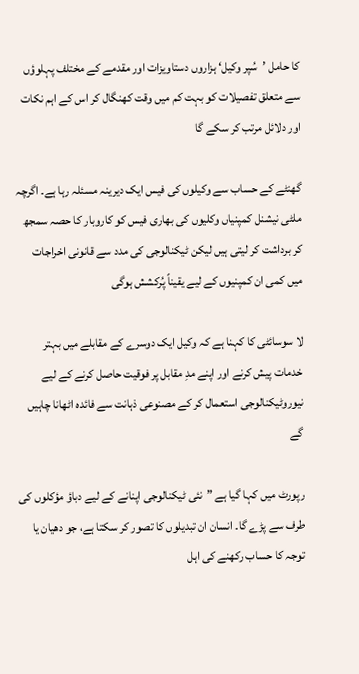کا حامل ’سُپر وکیل‘ ہزاروں دستاویزات اور مقدمے کے مختلف پہلوؤں سے متعلق تفصیلات کو بہت کم میں وقت کھنگال کر اس کے اہم نکات اور دلائل مرتب کر سکے گا

گھنٹے کے حساب سے وکیلوں کی فیس ایک دیرینہ مسئلہ رہا ہے۔ اگرچہ ملٹی نیشنل کمپنیاں وکلیوں کی بھاری فیس کو کاروبار کا حصہ سمجھ کر برداشت کر لیتی ہیں لیکن ٹیکنالوجی کی مدد سے قانونی اخراجات میں کمی ان کمپنیوں کے لیے یقیناً پُرکشش ہوگی

لا سوسائٹی کا کہنا ہے کہ وکیل ایک دوسرے کے مقابلے میں بہتر خدمات پیش کرنے اور اپنے مدِ مقابل پر فوقیت حاصل کرنے کے لیے نیوروٹیکنالوجی استعمال کر کے مصنوعی ذہانت سے فائدہ اٹھانا چاہیں گے

رپورٹ میں کہا گیا ہے ”نئی ٹیکنالوجی اپنانے کے لیے دباؤ مؤکلوں کی طرف سے پڑے گا۔ انسان ان تبدیلوں کا تصور کر سکتا ہے، جو دھیان یا توجہ کا حساب رکھنے کی اہل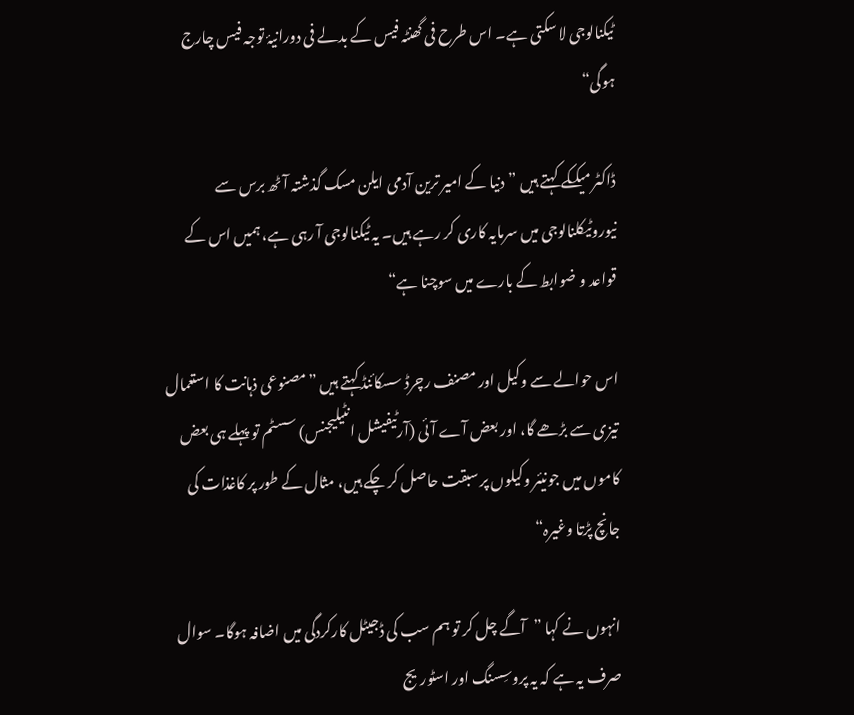ٹیکنالوجی لا سکتی ہے۔ اس طرح فی گھنٹہ فیس کے بدلے فی دورانیۂ توجہ فیس چارج ہوگی“

ڈاکٹر میککے کہتے ہیں ”دنیا کے امیر ترین آدمی ایلن مسک گذشتہ آٹھ برس سے نیوروٹیکلنالوجی میں سرمایہ کاری کر رہے ہیں۔ یہ ٹیکنالوجی آ رہی ہے، ہمیں اس کے قواعد و ضوابط کے بارے میں سوچنا ہے“

اس حوالے سے وکیل اور مصنف رچرڈ سسکائنڈ کہتے ہیں ”مصنوعی ذہانت کا استعمال تیزی سے بڑھے گا، اور بعض آے آئی (آرٹیفیشل انٹیلیجنس) سسٹم تو پہلے ہی بعض کاموں میں جونیئر وکیلوں پر سبقت حاصل کر چکے ہیں، مثال کے طور پر کاغذات کی جانچ پڑتا وغیرہ“

انہوں نے کہا ”آگے چل کر تو ہم سب کی ڈجیٹل کارکردگی میں اضافہ ہوگا۔ سوال صرف یہ ہے کہ یہ پروسِسنگ اور اسٹوریج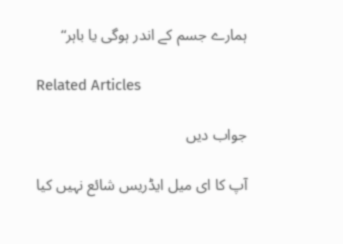ہمارے جسم کے اندر ہوگی یا باہر“

Related Articles

جواب دیں

آپ کا ای میل ایڈریس شائع نہیں کیا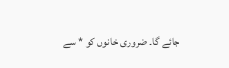جائے گا۔ ضروری خانوں کو * سے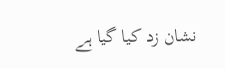نشان زد کیا گیا ہے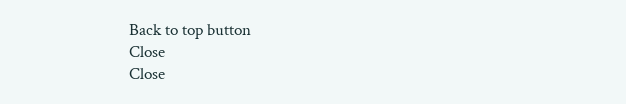Back to top button
Close
Close